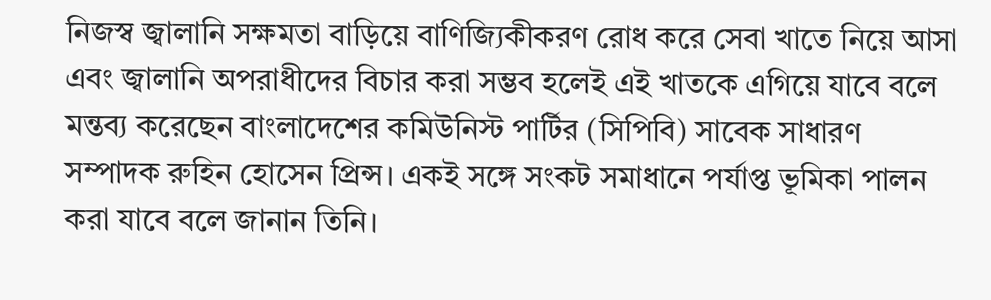নিজস্ব জ্বালানি সক্ষমতা বাড়িয়ে বাণিজ্যিকীকরণ রোধ করে সেবা খাতে নিয়ে আসা এবং জ্বালানি অপরাধীদের বিচার করা সম্ভব হলেই এই খাতকে এগিয়ে যাবে বলে মন্তব্য করেছেন বাংলাদেশের কমিউনিস্ট পার্টির (সিপিবি) সাবেক সাধারণ সম্পাদক রুহিন হোসেন প্রিন্স। একই সঙ্গে সংকট সমাধানে পর্যাপ্ত ভূমিকা পালন করা যাবে বলে জানান তিনি।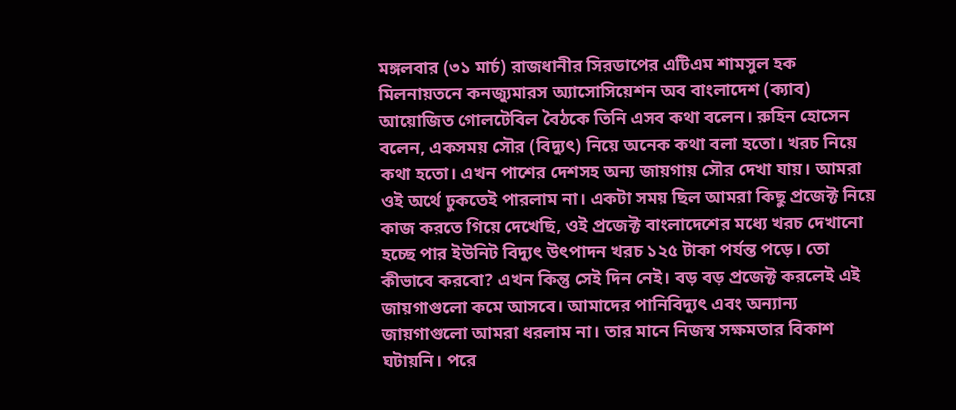মঙ্গলবার (৩১ মার্চ) রাজধানীর সিরডাপের এটিএম শামসুল হক মিলনায়তনে কনজ্যুমারস অ্যাসোসিয়েশন অব বাংলাদেশ (ক্যাব) আয়োজিত গোলটেবিল বৈঠকে তিনি এসব কথা বলেন। রুহিন হোসেন বলেন, একসময় সৌর (বিদ্যুৎ) নিয়ে অনেক কথা বলা হতো। খরচ নিয়ে কথা হতো। এখন পাশের দেশসহ অন্য জায়গায় সৌর দেখা যায়। আমরা ওই অর্থে ঢুকতেই পারলাম না। একটা সময় ছিল আমরা কিছু প্রজেক্ট নিয়ে কাজ করতে গিয়ে দেখেছি, ওই প্রজেক্ট বাংলাদেশের মধ্যে খরচ দেখানো হচ্ছে পার ইউনিট বিদ্যুৎ উৎপাদন খরচ ১২৫ টাকা পর্যন্ত পড়ে। তো কীভাবে করবো? এখন কিন্তু সেই দিন নেই। বড় বড় প্রজেক্ট করলেই এই জায়গাগুলো কমে আসবে। আমাদের পানিবিদ্যুৎ এবং অন্যান্য জায়গাগুলো আমরা ধরলাম না। তার মানে নিজস্ব সক্ষমতার বিকাশ ঘটায়নি। পরে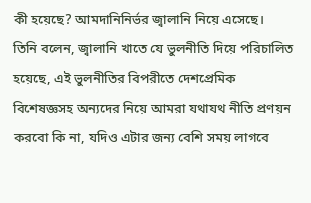কী হয়েছে? আমদানিনির্ভর জ্বালানি নিয়ে এসেছে।
তিনি বলেন, জ্বালানি খাতে যে ভুলনীতি দিয়ে পরিচালিত হয়েছে, এই ভুলনীতির বিপরীতে দেশপ্রেমিক বিশেষজ্ঞসহ অন্যদের নিয়ে আমরা যথাযথ নীতি প্রণয়ন করবো কি না, যদিও এটার জন্য বেশি সময় লাগবে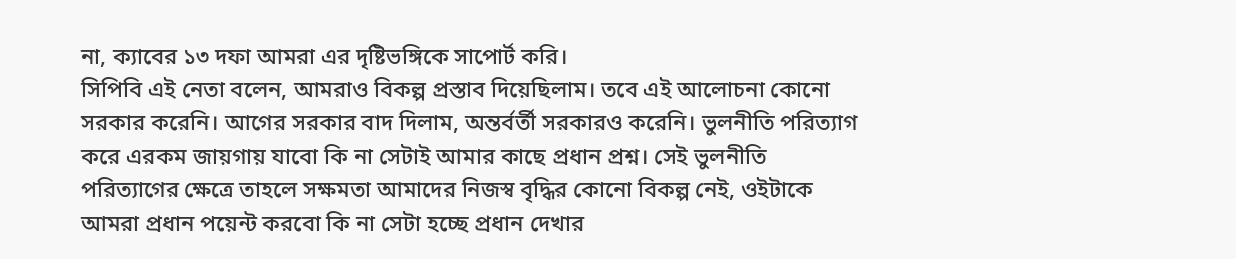না, ক্যাবের ১৩ দফা আমরা এর দৃষ্টিভঙ্গিকে সাপোর্ট করি।
সিপিবি এই নেতা বলেন, আমরাও বিকল্প প্রস্তাব দিয়েছিলাম। তবে এই আলোচনা কোনো সরকার করেনি। আগের সরকার বাদ দিলাম, অন্তর্বর্তী সরকারও করেনি। ভুলনীতি পরিত্যাগ করে এরকম জায়গায় যাবো কি না সেটাই আমার কাছে প্রধান প্রশ্ন। সেই ভুলনীতি পরিত্যাগের ক্ষেত্রে তাহলে সক্ষমতা আমাদের নিজস্ব বৃদ্ধির কোনো বিকল্প নেই, ওইটাকে আমরা প্রধান পয়েন্ট করবো কি না সেটা হচ্ছে প্রধান দেখার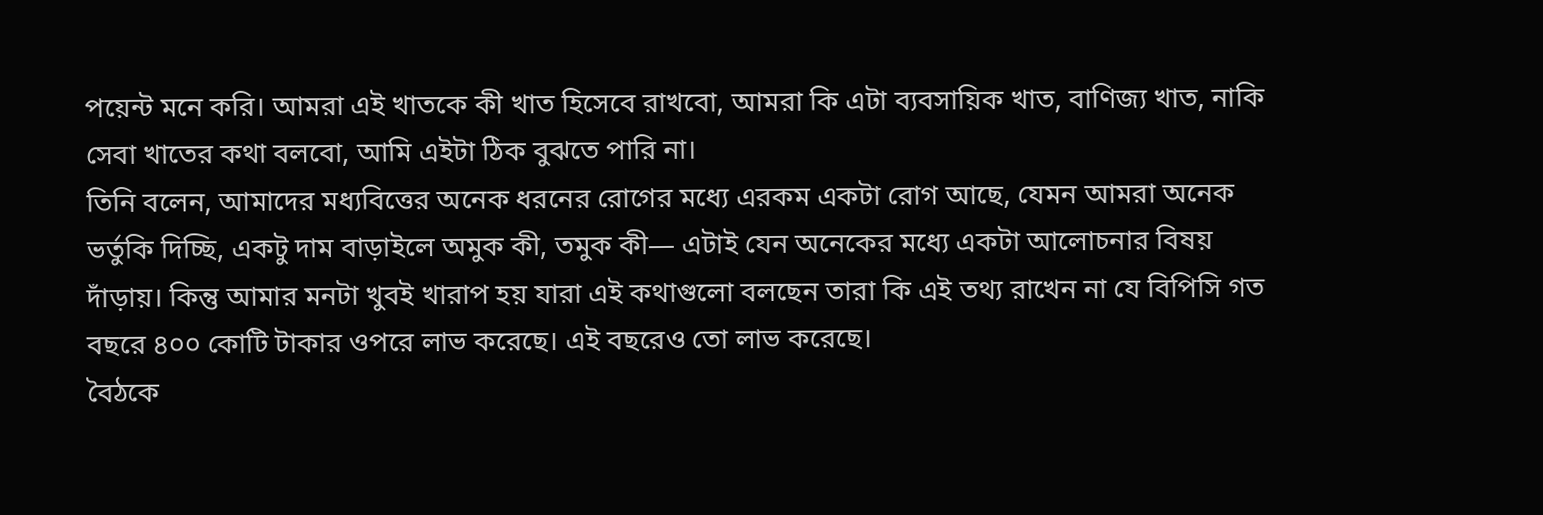পয়েন্ট মনে করি। আমরা এই খাতকে কী খাত হিসেবে রাখবো, আমরা কি এটা ব্যবসায়িক খাত, বাণিজ্য খাত, নাকি সেবা খাতের কথা বলবো, আমি এইটা ঠিক বুঝতে পারি না।
তিনি বলেন, আমাদের মধ্যবিত্তের অনেক ধরনের রোগের মধ্যে এরকম একটা রোগ আছে, যেমন আমরা অনেক ভর্তুকি দিচ্ছি, একটু দাম বাড়াইলে অমুক কী, তমুক কী— এটাই যেন অনেকের মধ্যে একটা আলোচনার বিষয় দাঁড়ায়। কিন্তু আমার মনটা খুবই খারাপ হয় যারা এই কথাগুলো বলছেন তারা কি এই তথ্য রাখেন না যে বিপিসি গত বছরে ৪০০ কোটি টাকার ওপরে লাভ করেছে। এই বছরেও তো লাভ করেছে।
বৈঠকে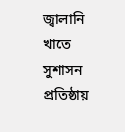জ্বালানি খাতে সুশাসন প্রতিষ্ঠায়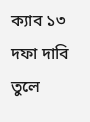ক্যাব ১৩ দফা দাবি তুলে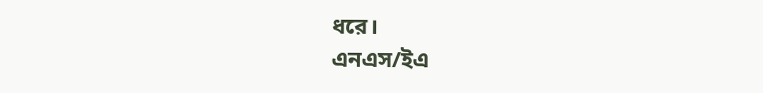ধরে।
এনএস/ইএ